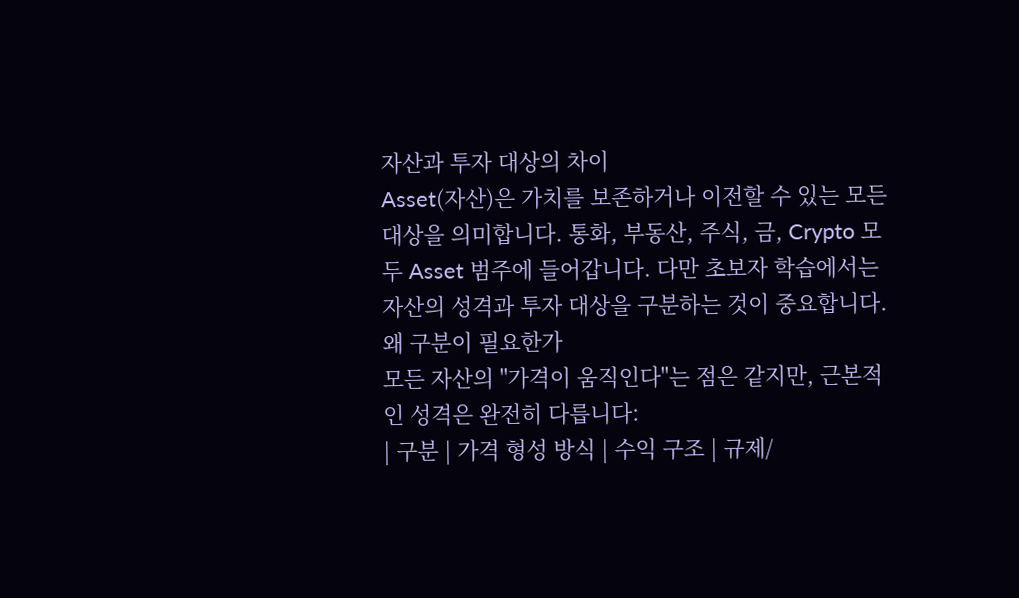자산과 투자 대상의 차이
Asset(자산)은 가치를 보존하거나 이전할 수 있는 모든 대상을 의미합니다. 통화, 부동산, 주식, 금, Crypto 모두 Asset 범주에 들어갑니다. 다만 초보자 학습에서는 자산의 성격과 투자 대상을 구분하는 것이 중요합니다.
왜 구분이 필요한가
모든 자산의 "가격이 움직인다"는 점은 같지만, 근본적인 성격은 완전히 다릅니다:
| 구분 | 가격 형성 방식 | 수익 구조 | 규제/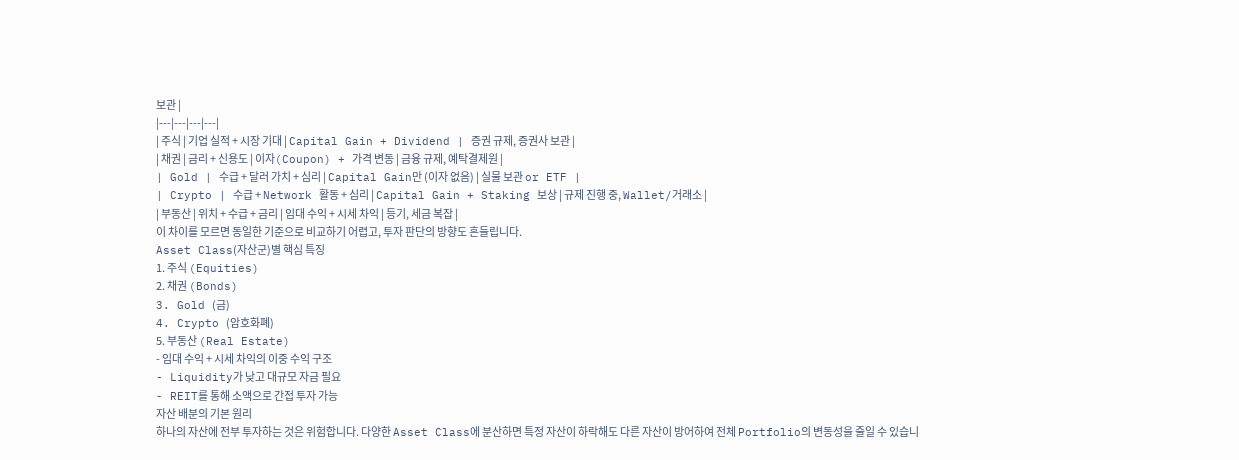보관 |
|---|---|---|---|
| 주식 | 기업 실적 + 시장 기대 | Capital Gain + Dividend | 증권 규제, 증권사 보관 |
| 채권 | 금리 + 신용도 | 이자(Coupon) + 가격 변동 | 금융 규제, 예탁결제원 |
| Gold | 수급 + 달러 가치 + 심리 | Capital Gain만 (이자 없음) | 실물 보관 or ETF |
| Crypto | 수급 + Network 활동 + 심리 | Capital Gain + Staking 보상 | 규제 진행 중, Wallet/거래소 |
| 부동산 | 위치 + 수급 + 금리 | 임대 수익 + 시세 차익 | 등기, 세금 복잡 |
이 차이를 모르면 동일한 기준으로 비교하기 어렵고, 투자 판단의 방향도 흔들립니다.
Asset Class(자산군)별 핵심 특징
1. 주식 (Equities)
2. 채권 (Bonds)
3. Gold (금)
4. Crypto (암호화폐)
5. 부동산 (Real Estate)
- 임대 수익 + 시세 차익의 이중 수익 구조
- Liquidity가 낮고 대규모 자금 필요
- REIT를 통해 소액으로 간접 투자 가능
자산 배분의 기본 원리
하나의 자산에 전부 투자하는 것은 위험합니다. 다양한 Asset Class에 분산하면 특정 자산이 하락해도 다른 자산이 방어하여 전체 Portfolio의 변동성을 줄일 수 있습니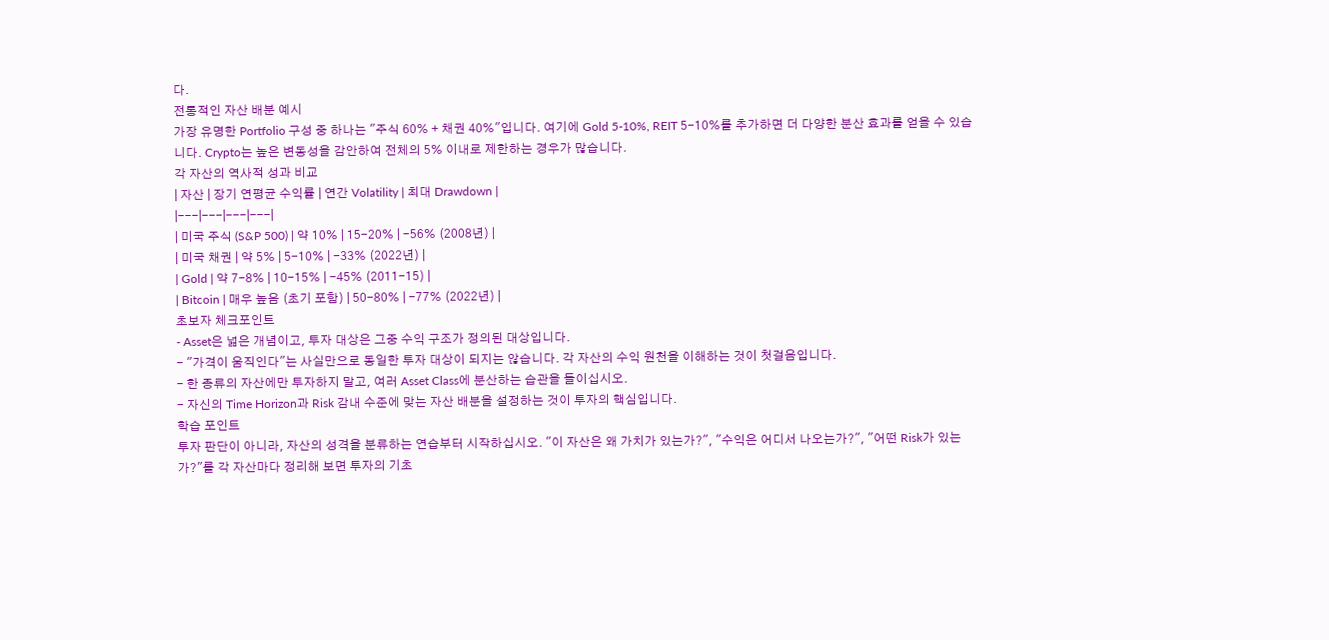다.
전통적인 자산 배분 예시
가장 유명한 Portfolio 구성 중 하나는 "주식 60% + 채권 40%"입니다. 여기에 Gold 5-10%, REIT 5-10%를 추가하면 더 다양한 분산 효과를 얻을 수 있습니다. Crypto는 높은 변동성을 감안하여 전체의 5% 이내로 제한하는 경우가 많습니다.
각 자산의 역사적 성과 비교
| 자산 | 장기 연평균 수익률 | 연간 Volatility | 최대 Drawdown |
|---|---|---|---|
| 미국 주식 (S&P 500) | 약 10% | 15-20% | -56% (2008년) |
| 미국 채권 | 약 5% | 5-10% | -33% (2022년) |
| Gold | 약 7-8% | 10-15% | -45% (2011-15) |
| Bitcoin | 매우 높음 (초기 포함) | 50-80% | -77% (2022년) |
초보자 체크포인트
- Asset은 넓은 개념이고, 투자 대상은 그중 수익 구조가 정의된 대상입니다.
- "가격이 움직인다"는 사실만으로 동일한 투자 대상이 되지는 않습니다. 각 자산의 수익 원천을 이해하는 것이 첫걸음입니다.
- 한 종류의 자산에만 투자하지 말고, 여러 Asset Class에 분산하는 습관을 들이십시오.
- 자신의 Time Horizon과 Risk 감내 수준에 맞는 자산 배분을 설정하는 것이 투자의 핵심입니다.
학습 포인트
투자 판단이 아니라, 자산의 성격을 분류하는 연습부터 시작하십시오. "이 자산은 왜 가치가 있는가?", "수익은 어디서 나오는가?", "어떤 Risk가 있는가?"를 각 자산마다 정리해 보면 투자의 기초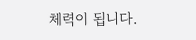체력이 됩니다.